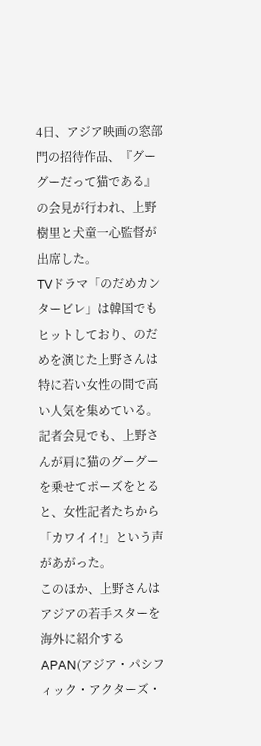4日、アジア映画の窓部門の招待作品、『グーグーだって猫である』の会見が行われ、上野樹里と犬童一心監督が出席した。
TVドラマ「のだめカンタービレ」は韓国でもヒットしており、のだめを演じた上野さんは特に若い女性の間で高い人気を集めている。記者会見でも、上野さんが肩に猫のグーグーを乗せてポーズをとると、女性記者たちから「カワイイ!」という声があがった。
このほか、上野さんはアジアの若手スターを海外に紹介するAPAN(アジア・パシフィック・アクターズ・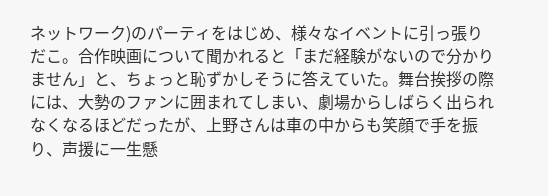ネットワーク)のパーティをはじめ、様々なイベントに引っ張りだこ。合作映画について聞かれると「まだ経験がないので分かりません」と、ちょっと恥ずかしそうに答えていた。舞台挨拶の際には、大勢のファンに囲まれてしまい、劇場からしばらく出られなくなるほどだったが、上野さんは車の中からも笑顔で手を振り、声援に一生懸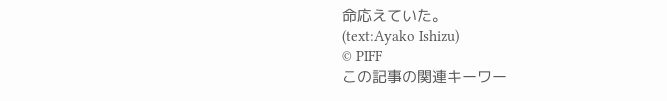命応えていた。
(text:Ayako Ishizu)
© PIFF
この記事の関連キーワー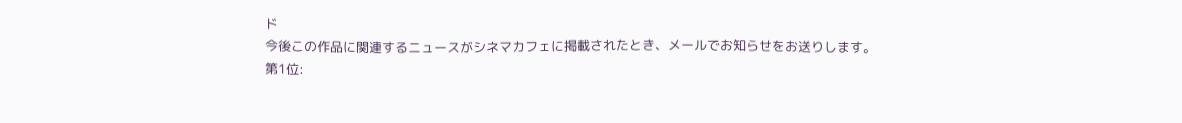ド
今後この作品に関連するニュースがシネマカフェに掲載されたとき、メールでお知らせをお送りします。
第1位: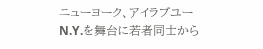ニューヨーク、アイラブユー
N.Y.を舞台に若者同士から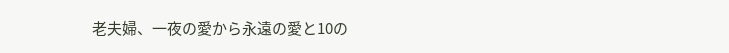老夫婦、一夜の愛から永遠の愛と10の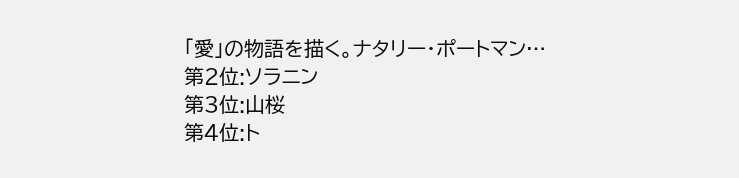「愛」の物語を描く。ナタリー・ポートマン…
第2位:ソラニン
第3位:山桜
第4位:ト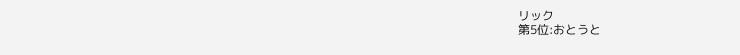リック
第5位:おとうと